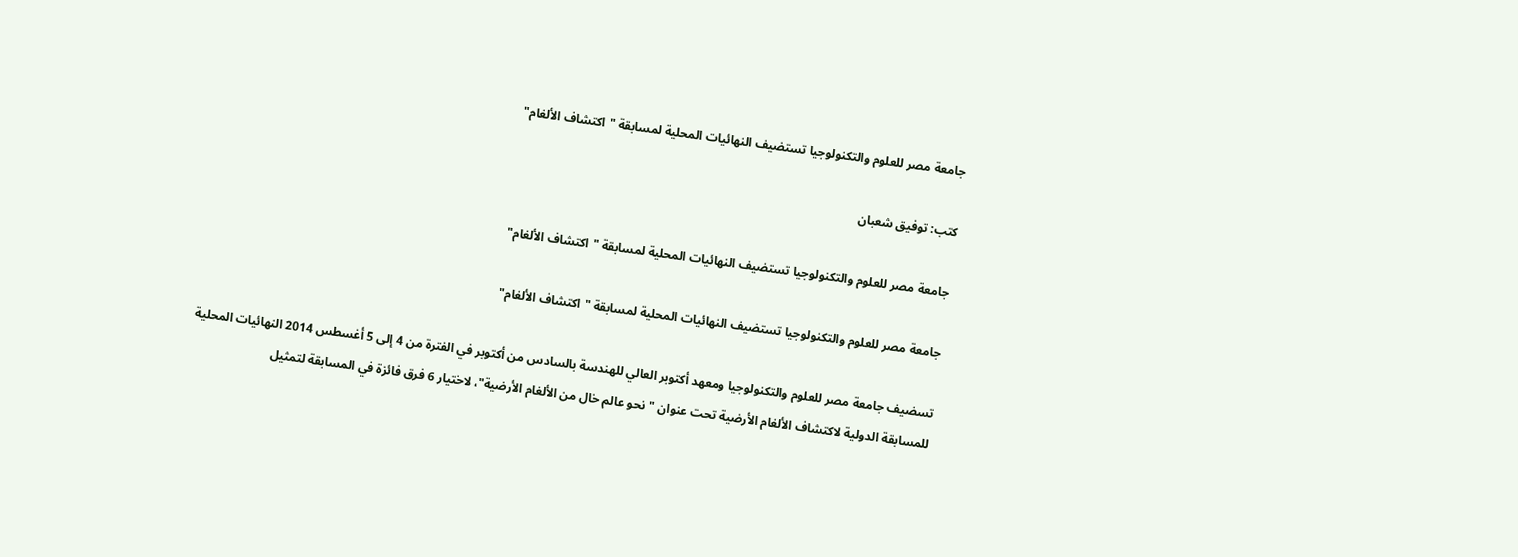جامعة مصر للعلوم والتكنولوجيا تستضيف النهائيات المحلية لمسابقة "اكتشاف الألغام"

كتب: توفيق شعبان

جامعة مصر للعلوم والتكنولوجيا تستضيف النهائيات المحلية لمسابقة "اكتشاف الألغام"

جامعة مصر للعلوم والتكنولوجيا تستضيف النهائيات المحلية لمسابقة "اكتشاف الألغام"

تسضيف جامعة مصر للعلوم والتكنولوجيا ومعهد أكتوبر العالي للهندسة بالسادس من أكتوبر في الفترة من 4 إلى 5 أغسطس 2014 النهائيات المحلية للمسابقة الدولية لاكتشاف الألغام الأرضية تحت عنوان "نحو عالم خال من الألغام الأرضية"، لاختيار 6 فرق فائزة في المسابقة لتمثيل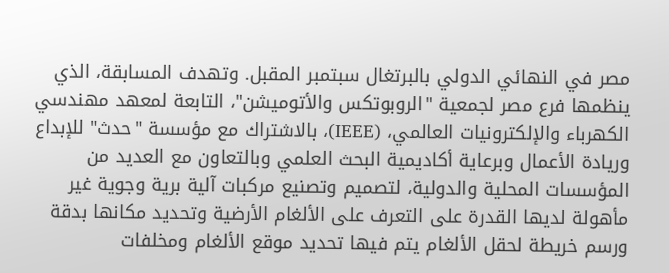مصر في النهائي الدولي بالبرتغال سبتمبر المقبل. وتهدف المسابقة، الذي ينظمها فرع مصر لجمعية "الروبوتكس والأتوميشن"، التابعة لمعهد مهندسي الكهرباء والإلكترونيات العالمي، (IEEE)، بالاشتراك مع مؤسسة "حدث" للإبداع وريادة الأعمال وبرعاية أكاديمية البحث العلمي وبالتعاون مع العديد من المؤسسات المحلية والدولية، لتصميم وتصنيع مركبات آلية برية وجوية غير مأهولة لديها القدرة على التعرف على الألغام الأرضية وتحديد مكانها بدقة ورسم خريطة لحقل الألغام يتم فيها تحديد موقع الألغام ومخلفات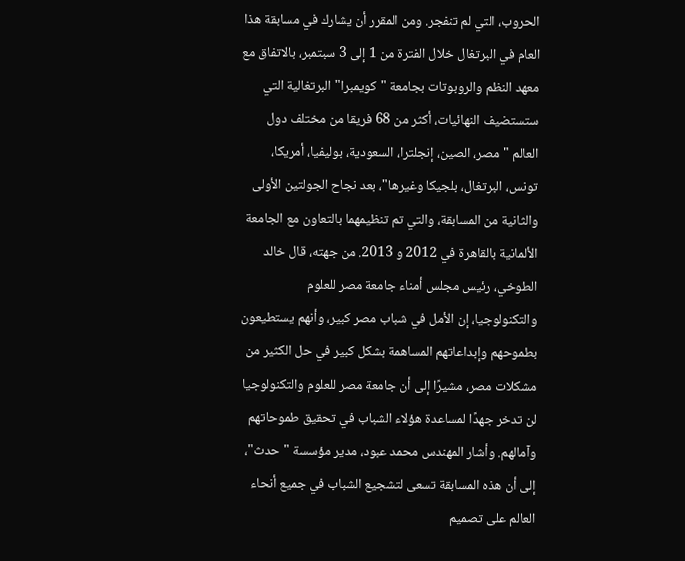الحروب، التي لم تنفجر. ومن المقرر أن يشارك في مسابقة هذا العام في البرتغال خلال الفترة من 1 إلى 3 سبتمبر، بالاتفاق مع معهد النظم والروبوتات بجامعة "كويمبرا" البرتغالية التي ستستضيف النهائيات، أكثر من 68 فريقا من مختلف دول العالم "مصر، الصين، إنجلترا، السعودية، بوليفيا، أمريكا، تونس، البرتغال، بلجيكا وغيرها"، بعد نجاح الجولتين الأولى والثانية من المسابقة، والتي تم تنظيمهما بالتعاون مع الجامعة الألمانية بالقاهرة في 2012 و 2013. من جهته، قال خالد الطوخي، رئيس مجلس أمناء جامعة مصر للعلوم والتكنولوجيا، إن الأمل في شباب مصر كبير، وأنهم يستطيعون بطموحهم وإبداعاتهم المساهمة بشكل كبير في حل الكثير من مشكلات مصر، مشيرًا إلى أن جامعة مصر للعلوم والتكنولوجيا لن تدخر جهدًا لمساعدة هؤلاء الشباب في تحقيق طموحاتهم وآمالهم. وأشار المهندس محمد عبود، مدير مؤسسة "حدث"، إلى أن هذه المسابقة تسعى لتشجيع الشباب في جميع أنحاء العالم على تصميم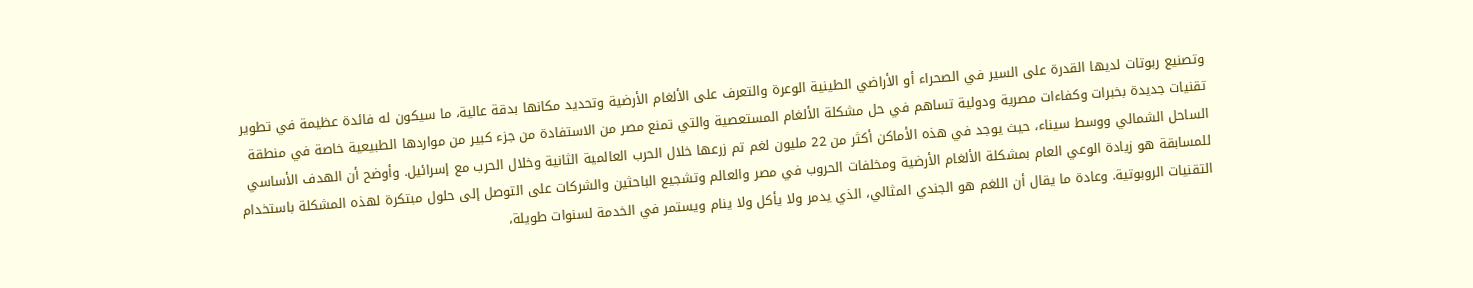وتصنيع ربوتات لديها القدرة على السير في الصحراء أو الأراضي الطينية الوعرة والتعرف على الألغام الأرضية وتحديد مكانها بدقة عالية، ما سيكون له فائدة عظيمة في تطوير تقنيات جديدة بخبرات وكفاءات مصرية ودولية تساهم في حل مشكلة الألغام المستعصية والتي تمنع مصر من الاستفادة من جزء كبير من مواردها الطبيعية خاصة في منطقة الساحل الشمالي ووسط سيناء، حيث يوجد في هذه الأماكن أكثر من 22 مليون لغم تم زرعها خلال الحرب العالمية الثانية وخلال الحرب مع إسرائيل. وأوضح أن الهدف الأساسي للمسابقة هو زيادة الوعي العام بمشكلة الألغام الأرضية ومخلفات الحروب في مصر والعالم وتشجيع الباحثين والشركات على التوصل إلى حلول مبتكرة لهذه المشكلة باستخدام التقنيات الروبوتية. وعادة ما يقال أن اللغم هو الجندي المثالي، الذي يدمر ولا يأكل ولا ينام ويستمر في الخدمة لسنوات طويلة،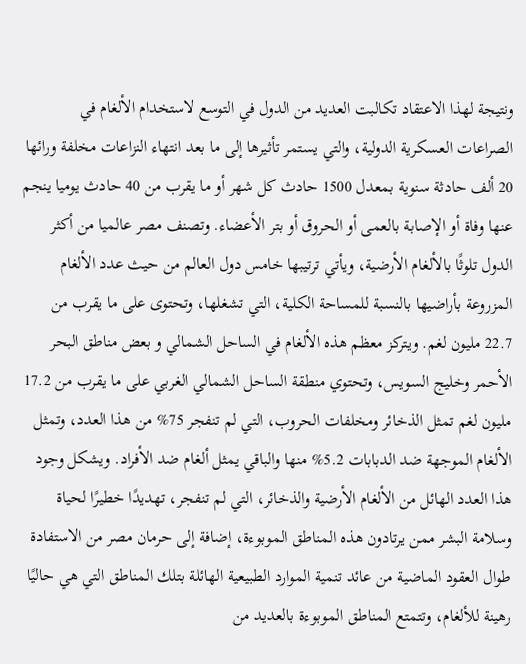ونتيجة لهذا الاعتقاد تكالبت العديد من الدول في التوسع لاستخدام الألغام في الصراعات العسكرية الدولية، والتي يستمر تأثيرها إلى ما بعد انتهاء النزاعات مخلفة ورائها 20 ألف حادثة سنوية بمعدل 1500 حادث كل شهر أو ما يقرب من 40 حادث يوميا ينجم عنها وفاة أو الإصابة بالعمى أو الحروق أو بتر الأعضاء. وتصنف مصر عالميا من أكثر الدول تلوثًا بالألغام الأرضية، ويأتي ترتيبها خامس دول العالم من حيث عدد الألغام المزروعة بأراضيها بالنسبة للمساحة الكلية، التي تشغلها، وتحتوى على ما يقرب من 22.7 مليون لغم. ويتركز معظم هذه الألغام في الساحل الشمالي و بعض مناطق البحر الأحمر وخليج السويس، وتحتوي منطقة الساحل الشمالي الغربي على ما يقرب من 17.2 مليون لغم تمثل الذخائر ومخلفات الحروب، التي لم تنفجر 75% من هذا العدد، وتمثل الألغام الموجهة ضد الدبابات 5.2% منها والباقي يمثل ألغام ضد الأفراد. ويشكل وجود هذا العدد الهائل من الألغام الأرضية والذخائر، التي لم تنفجر، تهديدًا خطيرًا لحياة وسلامة البشر ممن يرتادون هذه المناطق الموبوءة، إضافة إلى حرمان مصر من الاستفادة طوال العقود الماضية من عائد تنمية الموارد الطبيعية الهائلة بتلك المناطق التي هي حاليًا رهينة للألغام، وتتمتع المناطق الموبوءة بالعديد من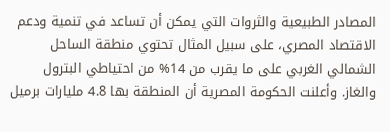المصادر الطبيعية والثروات التي يمكن أن تساعد في تنمية ودعم الاقتصاد المصري، على سبيل المثال تحتوي منطقة الساحل الشمالي الغربي على ما يقرب من 14% من احتياطي البترول والغاز. وأعلنت الحكومة المصرية أن المنطقة بها 4.8 مليارات برميل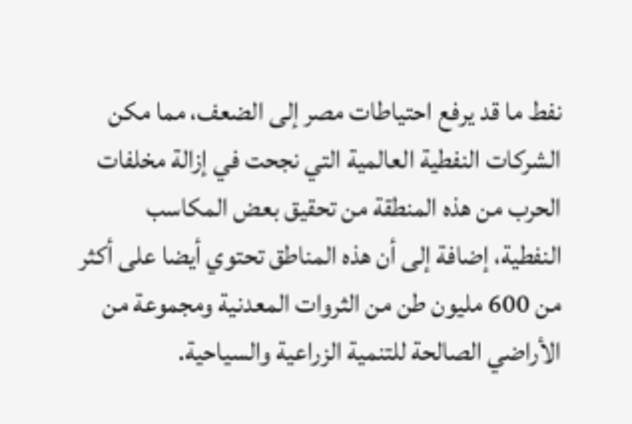نفط ما قد يرفع احتياطات مصر إلى الضعف، مما مكن الشركات النفطية العالمية التي نجحت في إزالة مخلفات الحرب من هذه المنطقة من تحقيق بعض المكاسب النفطية، إضافة إلى أن هذه المناطق تحتوي أيضا على أكثر من 600 مليون طن من الثروات المعدنية ومجموعة من الأراضي الصالحة للتنمية الزراعية والسياحية.